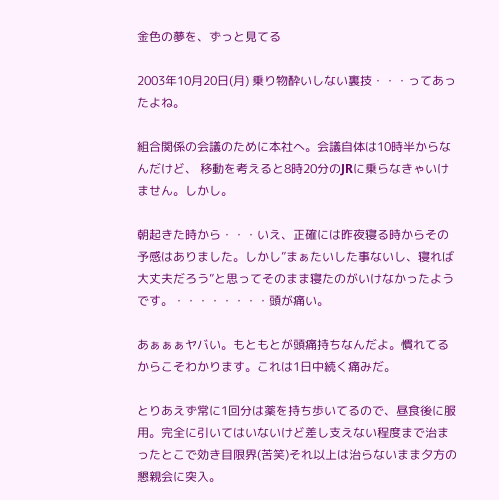金色の夢を、ずっと見てる

2003年10月20日(月) 乗り物酔いしない裏技・・・ってあったよね。

組合関係の会議のために本社へ。会議自体は10時半からなんだけど、 移動を考えると8時20分のJRに乗らなきゃいけません。しかし。

朝起きた時から・・・いえ、正確には昨夜寝る時からその予感はありました。しかし”まぁたいした事ないし、寝れば大丈夫だろう”と思ってそのまま寝たのがいけなかったようです。・・・・・・・・頭が痛い。

あぁぁぁヤバい。もともとが頭痛持ちなんだよ。慣れてるからこそわかります。これは1日中続く痛みだ。

とりあえず常に1回分は薬を持ち歩いてるので、昼食後に服用。完全に引いてはいないけど差し支えない程度まで治まったとこで効き目限界(苦笑)それ以上は治らないまま夕方の懇親会に突入。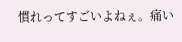慣れってすごいよねぇ。痛い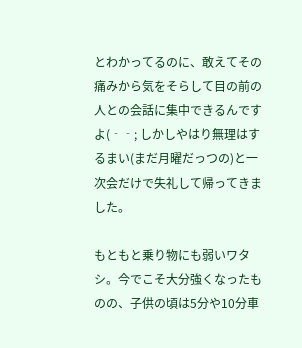とわかってるのに、敢えてその痛みから気をそらして目の前の人との会話に集中できるんですよ(‐‐; しかしやはり無理はするまい(まだ月曜だっつの)と一次会だけで失礼して帰ってきました。

もともと乗り物にも弱いワタシ。今でこそ大分強くなったものの、子供の頃は5分や10分車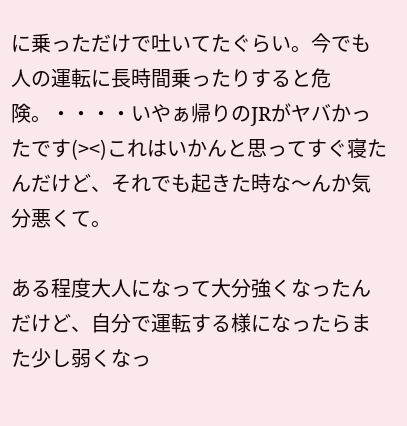に乗っただけで吐いてたぐらい。今でも人の運転に長時間乗ったりすると危険。・・・・いやぁ帰りのJRがヤバかったです(><)これはいかんと思ってすぐ寝たんだけど、それでも起きた時な〜んか気分悪くて。

ある程度大人になって大分強くなったんだけど、自分で運転する様になったらまた少し弱くなっ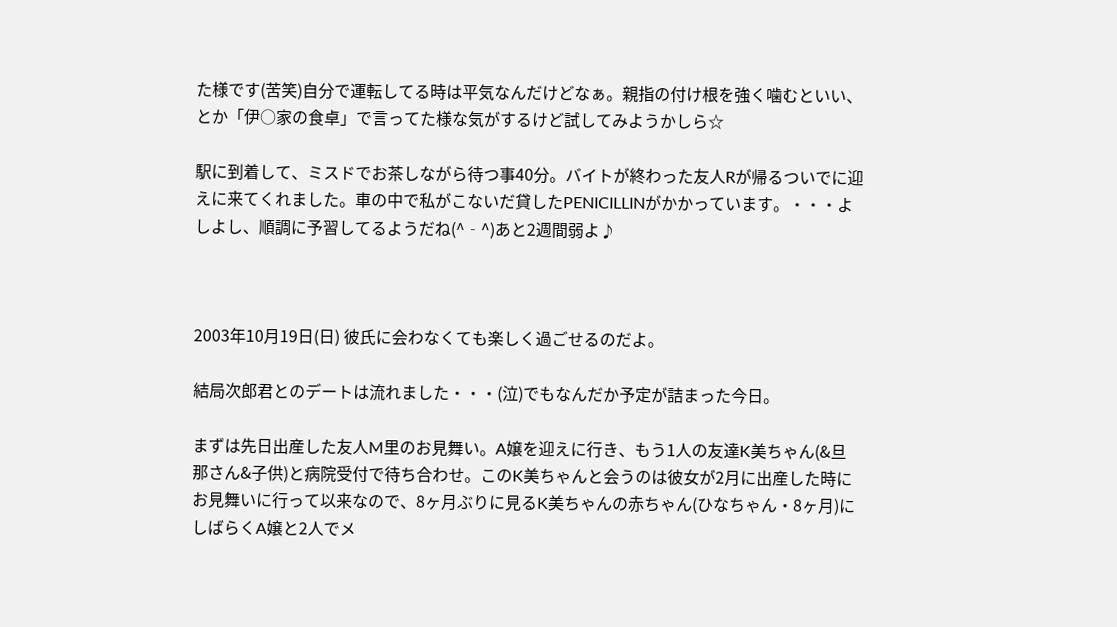た様です(苦笑)自分で運転してる時は平気なんだけどなぁ。親指の付け根を強く噛むといい、とか「伊○家の食卓」で言ってた様な気がするけど試してみようかしら☆

駅に到着して、ミスドでお茶しながら待つ事40分。バイトが終わった友人Rが帰るついでに迎えに来てくれました。車の中で私がこないだ貸したPENICILLINがかかっています。・・・よしよし、順調に予習してるようだね(^‐^)あと2週間弱よ♪



2003年10月19日(日) 彼氏に会わなくても楽しく過ごせるのだよ。

結局次郎君とのデートは流れました・・・(泣)でもなんだか予定が詰まった今日。

まずは先日出産した友人M里のお見舞い。A嬢を迎えに行き、もう1人の友達K美ちゃん(&旦那さん&子供)と病院受付で待ち合わせ。このK美ちゃんと会うのは彼女が2月に出産した時にお見舞いに行って以来なので、8ヶ月ぶりに見るK美ちゃんの赤ちゃん(ひなちゃん・8ヶ月)にしばらくA嬢と2人でメ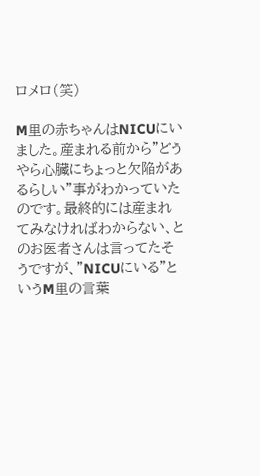ロメロ(笑)

M里の赤ちゃんはNICUにいました。産まれる前から”どうやら心臓にちょっと欠陥があるらしい”事がわかっていたのです。最終的には産まれてみなければわからない、とのお医者さんは言ってたそうですが、”NICUにいる”というM里の言葉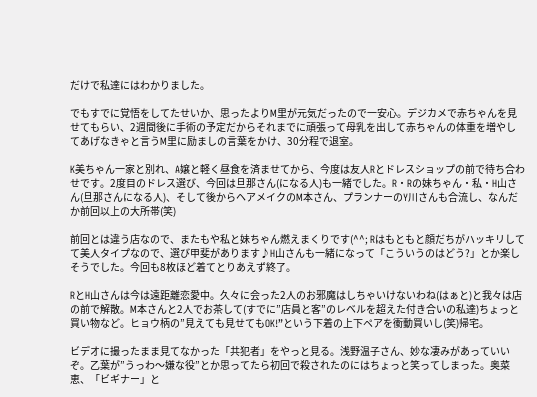だけで私達にはわかりました。

でもすでに覚悟をしてたせいか、思ったよりM里が元気だったので一安心。デジカメで赤ちゃんを見せてもらい、2週間後に手術の予定だからそれまでに頑張って母乳を出して赤ちゃんの体重を増やしてあげなきゃと言うM里に励ましの言葉をかけ、30分程で退室。

K美ちゃん一家と別れ、A嬢と軽く昼食を済ませてから、今度は友人Rとドレスショップの前で待ち合わせです。2度目のドレス選び、今回は旦那さん(になる人)も一緒でした。R・Rの妹ちゃん・私・H山さん(旦那さんになる人)、そして後からヘアメイクのM本さん、プランナーのY川さんも合流し、なんだか前回以上の大所帯(笑)

前回とは違う店なので、またもや私と妹ちゃん燃えまくりです(^^; Rはもともと顔だちがハッキリしてて美人タイプなので、選び甲斐があります♪H山さんも一緒になって「こういうのはどう?」とか楽しそうでした。今回も8枚ほど着てとりあえず終了。

RとH山さんは今は遠距離恋愛中。久々に会った2人のお邪魔はしちゃいけないわね(はぁと)と我々は店の前で解散。M本さんと2人でお茶して(すでに”店員と客”のレベルを超えた付き合いの私達)ちょっと買い物など。ヒョウ柄の”見えても見せてもOK!”という下着の上下ペアを衝動買いし(笑)帰宅。

ビデオに撮ったまま見てなかった「共犯者」をやっと見る。浅野温子さん、妙な凄みがあっていいぞ。乙葉が”うっわ〜嫌な役”とか思ってたら初回で殺されたのにはちょっと笑ってしまった。奥菜恵、「ビギナー」と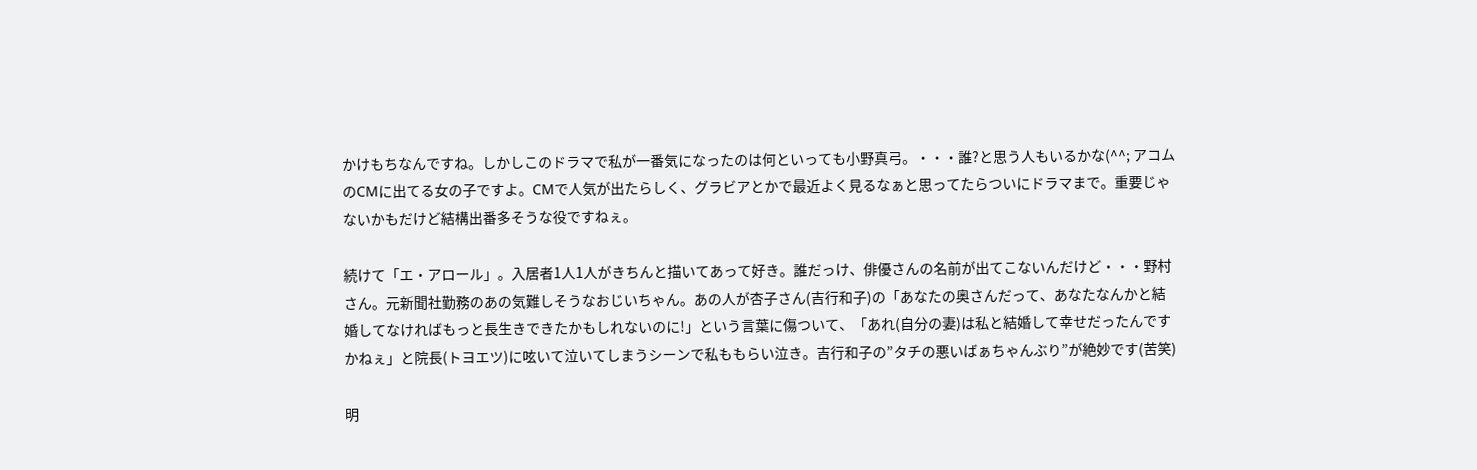かけもちなんですね。しかしこのドラマで私が一番気になったのは何といっても小野真弓。・・・誰?と思う人もいるかな(^^; アコムのCMに出てる女の子ですよ。CMで人気が出たらしく、グラビアとかで最近よく見るなぁと思ってたらついにドラマまで。重要じゃないかもだけど結構出番多そうな役ですねぇ。

続けて「エ・アロール」。入居者1人1人がきちんと描いてあって好き。誰だっけ、俳優さんの名前が出てこないんだけど・・・野村さん。元新聞社勤務のあの気難しそうなおじいちゃん。あの人が杏子さん(吉行和子)の「あなたの奥さんだって、あなたなんかと結婚してなければもっと長生きできたかもしれないのに!」という言葉に傷ついて、「あれ(自分の妻)は私と結婚して幸せだったんですかねぇ」と院長(トヨエツ)に呟いて泣いてしまうシーンで私ももらい泣き。吉行和子の”タチの悪いばぁちゃんぶり”が絶妙です(苦笑)

明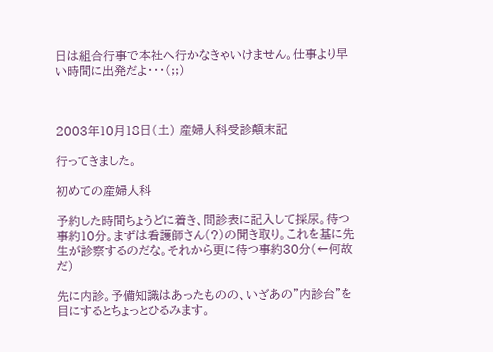日は組合行事で本社へ行かなきゃいけません。仕事より早い時間に出発だよ・・・(;;)



2003年10月18日(土) 産婦人科受診顛末記

行ってきました。

初めての産婦人科

予約した時間ちょうどに着き、問診表に記入して採尿。待つ事約10分。まずは看護師さん(?)の聞き取り。これを基に先生が診察するのだな。それから更に待つ事約30分(←何故だ)

先に内診。予備知識はあったものの、いざあの”内診台”を目にするとちょっとひるみます。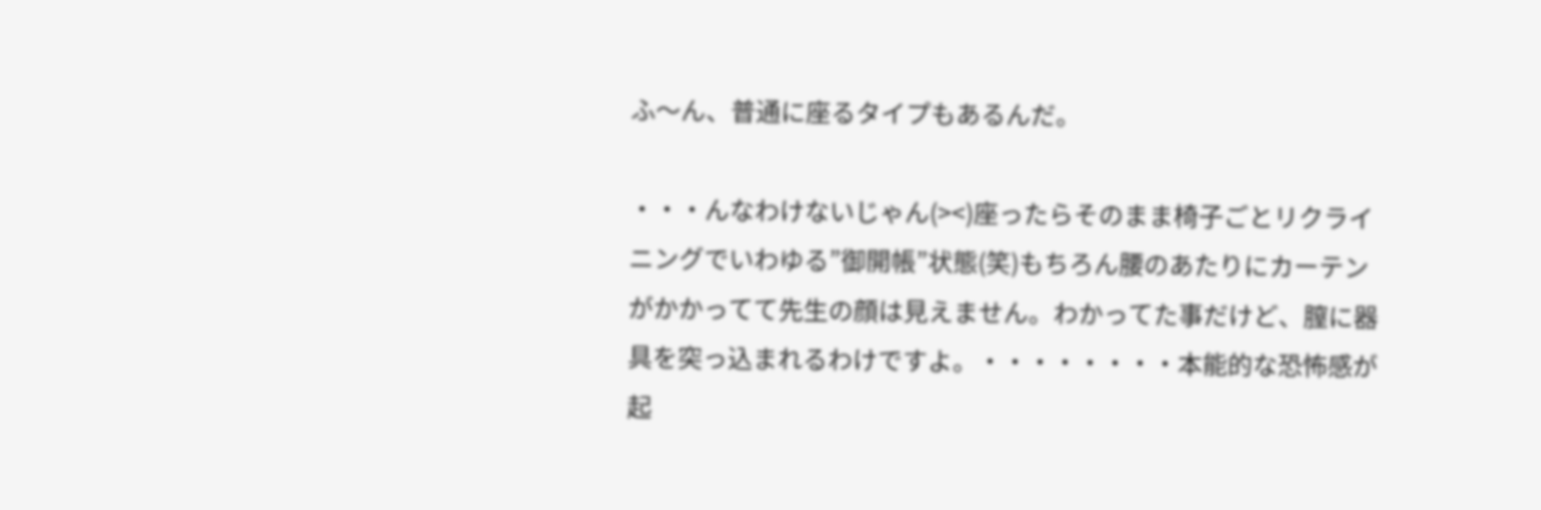ふ〜ん、普通に座るタイプもあるんだ。

・・・んなわけないじゃん(><)座ったらそのまま椅子ごとリクライニングでいわゆる”御開帳”状態(笑)もちろん腰のあたりにカーテンがかかってて先生の顔は見えません。わかってた事だけど、膣に器具を突っ込まれるわけですよ。・・・・・・・・本能的な恐怖感が起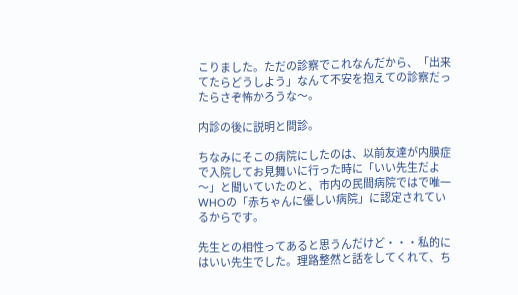こりました。ただの診察でこれなんだから、「出来てたらどうしよう」なんて不安を抱えての診察だったらさぞ怖かろうな〜。

内診の後に説明と問診。

ちなみにそこの病院にしたのは、以前友達が内膜症で入院してお見舞いに行った時に「いい先生だよ〜」と聞いていたのと、市内の民間病院ではで唯一WHOの「赤ちゃんに優しい病院」に認定されているからです。

先生との相性ってあると思うんだけど・・・私的にはいい先生でした。理路整然と話をしてくれて、ち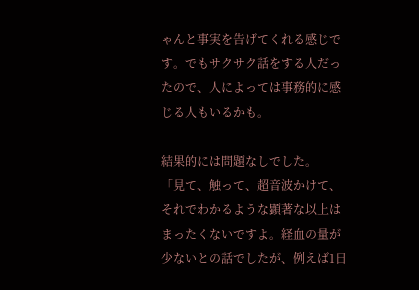ゃんと事実を告げてくれる感じです。でもサクサク話をする人だったので、人によっては事務的に感じる人もいるかも。

結果的には問題なしでした。
「見て、触って、超音波かけて、それでわかるような顕著な以上はまったくないですよ。経血の量が少ないとの話でしたが、例えば1日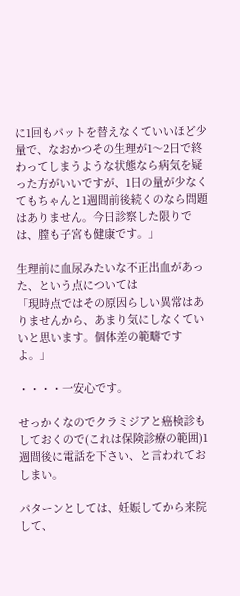に1回もパットを替えなくていいほど少量で、なおかつその生理が1〜2日で終わってしまうような状態なら病気を疑った方がいいですが、1日の量が少なくてもちゃんと1週間前後続くのなら問題はありません。今日診察した限りでは、膣も子宮も健康です。」

生理前に血尿みたいな不正出血があった、という点については
「現時点ではその原因らしい異常はありませんから、あまり気にしなくていいと思います。個体差の範疇ですよ。」

・・・・一安心です。

せっかくなのでクラミジアと癌検診もしておくので(これは保険診療の範囲)1週間後に電話を下さい、と言われておしまい。

パターンとしては、妊娠してから来院して、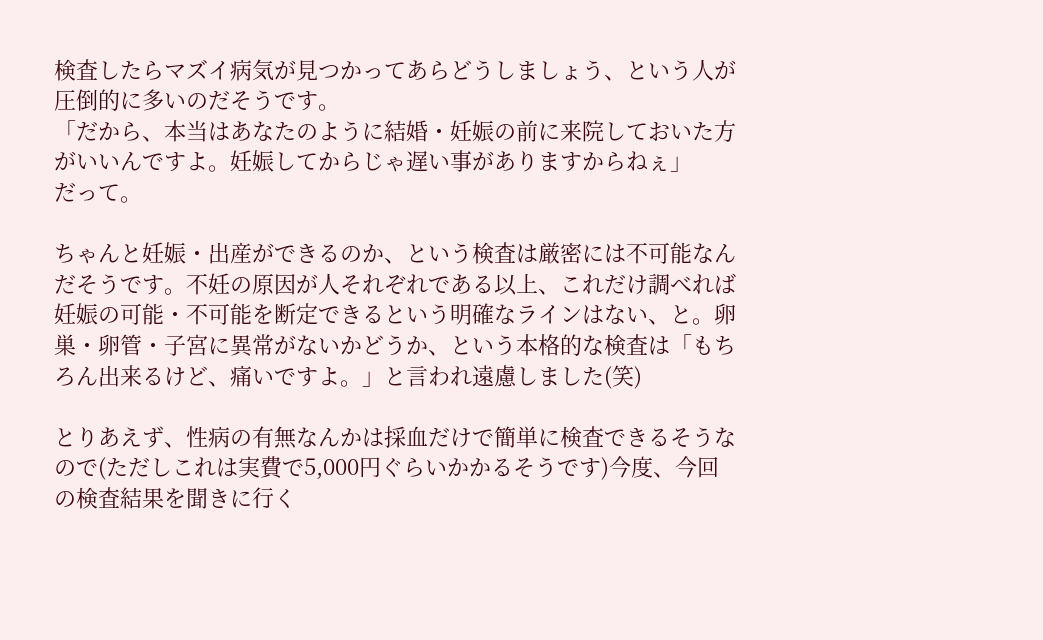検査したらマズイ病気が見つかってあらどうしましょう、という人が圧倒的に多いのだそうです。
「だから、本当はあなたのように結婚・妊娠の前に来院しておいた方がいいんですよ。妊娠してからじゃ遅い事がありますからねぇ」
だって。

ちゃんと妊娠・出産ができるのか、という検査は厳密には不可能なんだそうです。不妊の原因が人それぞれである以上、これだけ調べれば妊娠の可能・不可能を断定できるという明確なラインはない、と。卵巣・卵管・子宮に異常がないかどうか、という本格的な検査は「もちろん出来るけど、痛いですよ。」と言われ遠慮しました(笑)

とりあえず、性病の有無なんかは採血だけで簡単に検査できるそうなので(ただしこれは実費で5,000円ぐらいかかるそうです)今度、今回の検査結果を聞きに行く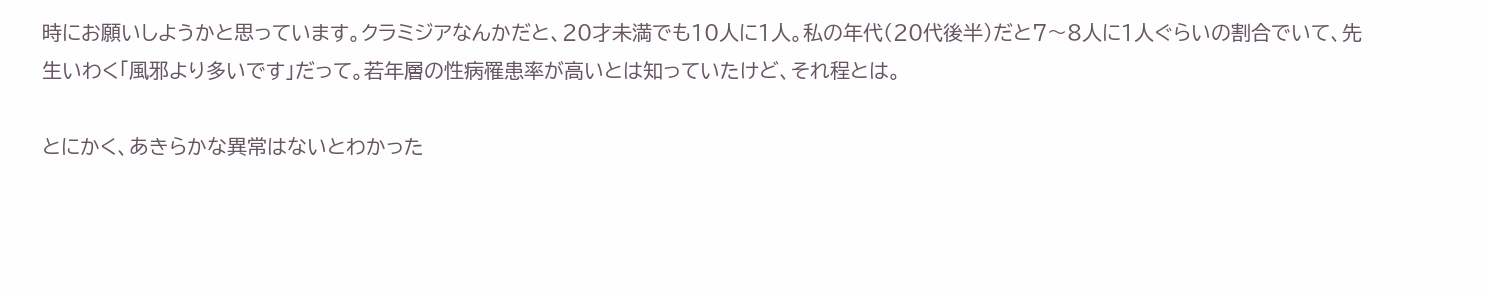時にお願いしようかと思っています。クラミジアなんかだと、20才未満でも10人に1人。私の年代(20代後半)だと7〜8人に1人ぐらいの割合でいて、先生いわく「風邪より多いです」だって。若年層の性病罹患率が高いとは知っていたけど、それ程とは。

とにかく、あきらかな異常はないとわかった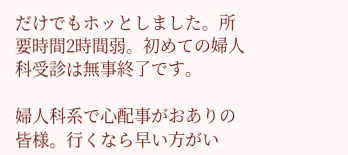だけでもホッとしました。所要時間2時間弱。初めての婦人科受診は無事終了です。

婦人科系で心配事がおありの皆様。行くなら早い方がい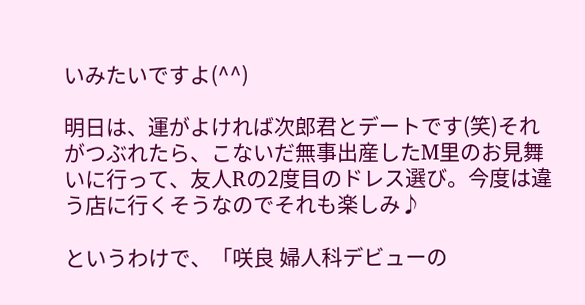いみたいですよ(^^)

明日は、運がよければ次郎君とデートです(笑)それがつぶれたら、こないだ無事出産したM里のお見舞いに行って、友人Rの2度目のドレス選び。今度は違う店に行くそうなのでそれも楽しみ♪

というわけで、「咲良 婦人科デビューの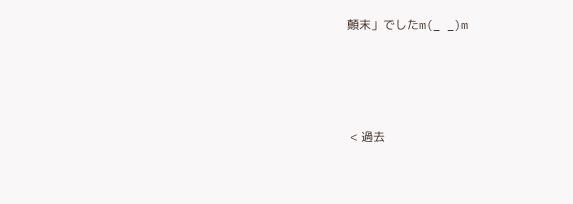顛末」でしたm(_ _)m




 < 過去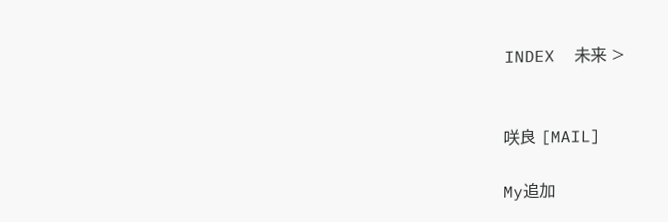INDEX  未来 >


咲良 [MAIL]

My追加